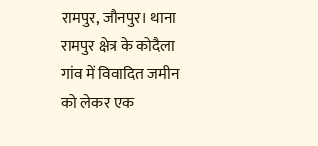रामपुर, जौनपुर। थाना रामपुर क्षेत्र के कोदैला गांव में विवादित जमीन को लेकर एक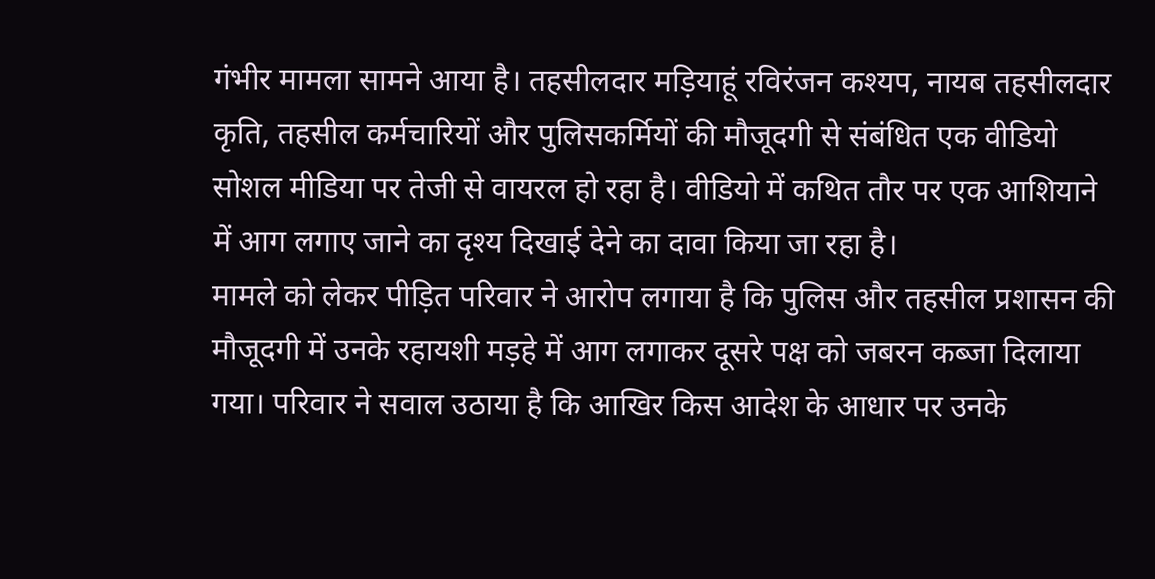गंभीर मामला सामने आया है। तहसीलदार मड़ियाहूं रविरंजन कश्यप, नायब तहसीलदार कृति, तहसील कर्मचारियों और पुलिसकर्मियों की मौजूदगी से संबंधित एक वीडियो सोशल मीडिया पर तेजी से वायरल हो रहा है। वीडियो में कथित तौर पर एक आशियाने में आग लगाए जाने का दृश्य दिखाई देने का दावा किया जा रहा है।
मामले को लेकर पीड़ित परिवार ने आरोप लगाया है कि पुलिस और तहसील प्रशासन की मौजूदगी में उनके रहायशी मड़हे में आग लगाकर दूसरे पक्ष को जबरन कब्जा दिलाया गया। परिवार ने सवाल उठाया है कि आखिर किस आदेश के आधार पर उनके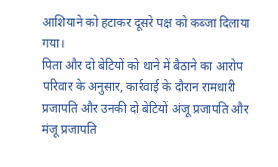आशियाने को हटाकर दूसरे पक्ष को कब्जा दिलाया गया।
पिता और दो बेटियों को थाने में बैठाने का आरोप
परिवार के अनुसार, कार्रवाई के दौरान रामधारी प्रजापति और उनकी दो बेटियों अंजू प्रजापति और मंजू प्रजापति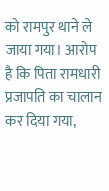को रामपुर थाने ले जाया गया। आरोप है कि पिता रामधारी प्रजापति का चालान कर दिया गया,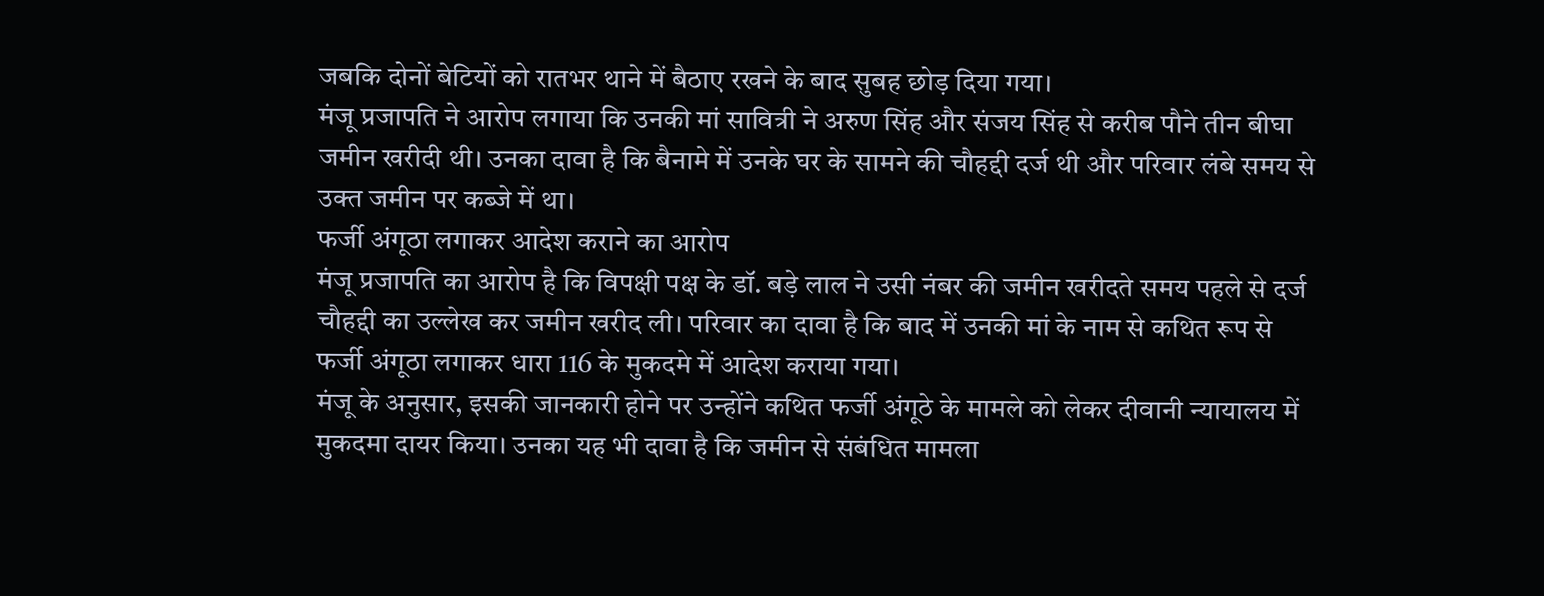जबकि दोनों बेटियों को रातभर थाने में बैठाए रखने के बाद सुबह छोड़ दिया गया।
मंजू प्रजापति ने आरोप लगाया कि उनकी मां सावित्री ने अरुण सिंह और संजय सिंह से करीब पौने तीन बीघा जमीन खरीदी थी। उनका दावा है कि बैनामे में उनके घर के सामने की चौहद्दी दर्ज थी और परिवार लंबे समय से उक्त जमीन पर कब्जे में था।
फर्जी अंगूठा लगाकर आदेश कराने का आरोप
मंजू प्रजापति का आरोप है कि विपक्षी पक्ष के डॉ. बड़े लाल ने उसी नंबर की जमीन खरीदते समय पहले से दर्ज चौहद्दी का उल्लेख कर जमीन खरीद ली। परिवार का दावा है कि बाद में उनकी मां के नाम से कथित रूप से फर्जी अंगूठा लगाकर धारा 116 के मुकदमे में आदेश कराया गया।
मंजू के अनुसार, इसकी जानकारी होने पर उन्होंने कथित फर्जी अंगूठे के मामले को लेकर दीवानी न्यायालय में मुकदमा दायर किया। उनका यह भी दावा है कि जमीन से संबंधित मामला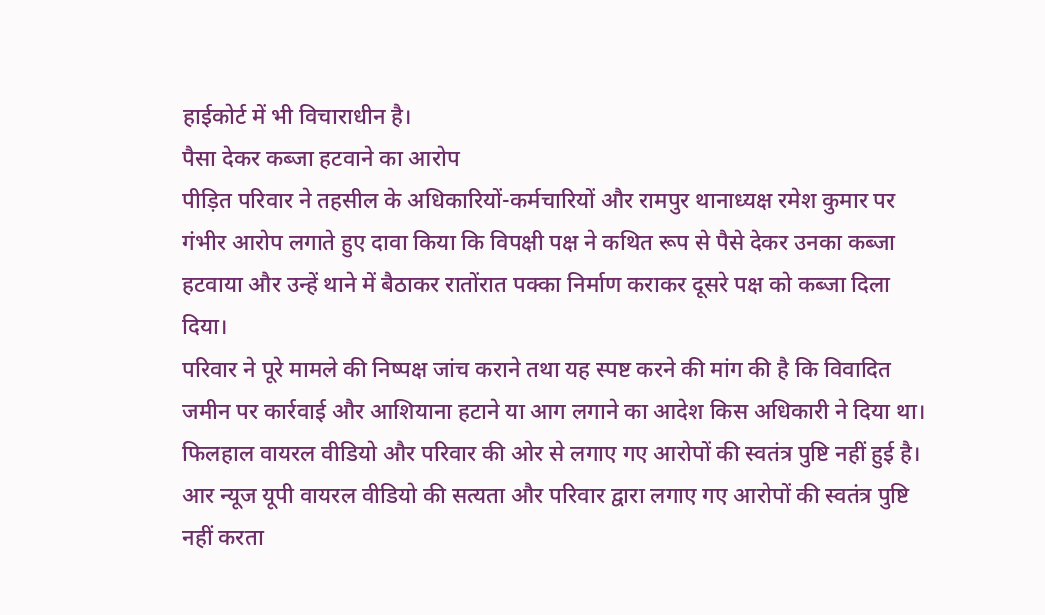हाईकोर्ट में भी विचाराधीन है।
पैसा देकर कब्जा हटवाने का आरोप
पीड़ित परिवार ने तहसील के अधिकारियों-कर्मचारियों और रामपुर थानाध्यक्ष रमेश कुमार पर गंभीर आरोप लगाते हुए दावा किया कि विपक्षी पक्ष ने कथित रूप से पैसे देकर उनका कब्जा हटवाया और उन्हें थाने में बैठाकर रातोंरात पक्का निर्माण कराकर दूसरे पक्ष को कब्जा दिला दिया।
परिवार ने पूरे मामले की निष्पक्ष जांच कराने तथा यह स्पष्ट करने की मांग की है कि विवादित जमीन पर कार्रवाई और आशियाना हटाने या आग लगाने का आदेश किस अधिकारी ने दिया था।
फिलहाल वायरल वीडियो और परिवार की ओर से लगाए गए आरोपों की स्वतंत्र पुष्टि नहीं हुई है। आर न्यूज यूपी वायरल वीडियो की सत्यता और परिवार द्वारा लगाए गए आरोपों की स्वतंत्र पुष्टि नहीं करता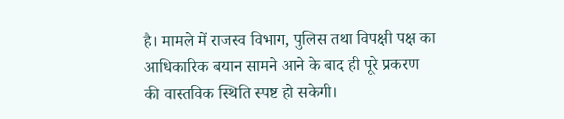है। मामले में राजस्व विभाग, पुलिस तथा विपक्षी पक्ष का आधिकारिक बयान सामने आने के बाद ही पूरे प्रकरण की वास्तविक स्थिति स्पष्ट हो सकेगी।